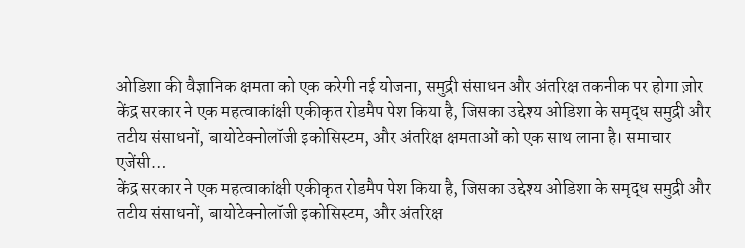ओडिशा की वैज्ञानिक क्षमता को एक करेगी नई योजना, समुद्री संसाधन और अंतरिक्ष तकनीक पर होगा ज़ोर
केंद्र सरकार ने एक महत्वाकांक्षी एकीकृत रोडमैप पेश किया है, जिसका उद्देश्य ओडिशा के समृद्ध समुद्री और तटीय संसाधनों, बायोटेक्नोलॉजी इकोसिस्टम, और अंतरिक्ष क्षमताओं को एक साथ लाना है। समाचार एजेंसी…
केंद्र सरकार ने एक महत्वाकांक्षी एकीकृत रोडमैप पेश किया है, जिसका उद्देश्य ओडिशा के समृद्ध समुद्री और तटीय संसाधनों, बायोटेक्नोलॉजी इकोसिस्टम, और अंतरिक्ष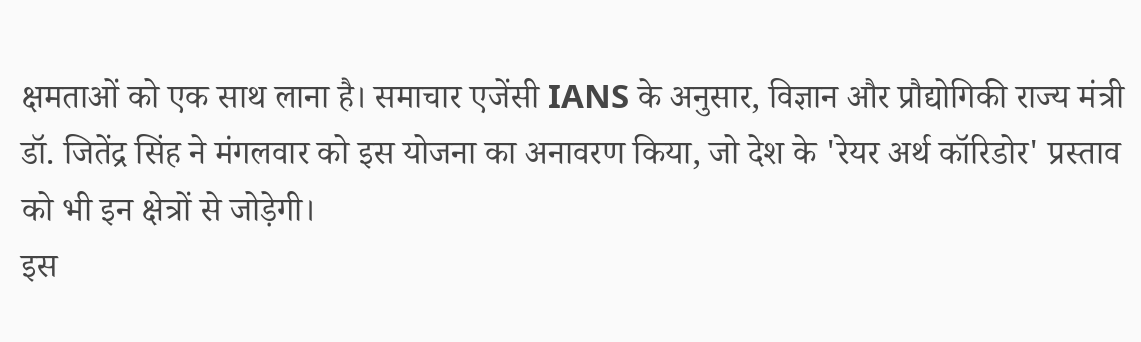क्षमताओं को एक साथ लाना है। समाचार एजेंसी IANS के अनुसार, विज्ञान और प्रौद्योगिकी राज्य मंत्री डॉ. जितेंद्र सिंह ने मंगलवार को इस योजना का अनावरण किया, जो देश के 'रेयर अर्थ कॉरिडोर' प्रस्ताव को भी इन क्षेत्रों से जोड़ेगी।
इस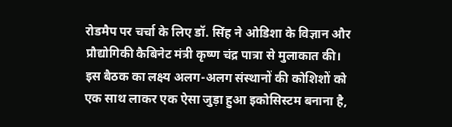रोडमैप पर चर्चा के लिए डॉ. सिंह ने ओडिशा के विज्ञान और प्रौद्योगिकी कैबिनेट मंत्री कृष्ण चंद्र पात्रा से मुलाकात की। इस बैठक का लक्ष्य अलग-अलग संस्थानों की कोशिशों को एक साथ लाकर एक ऐसा जुड़ा हुआ इकोसिस्टम बनाना है,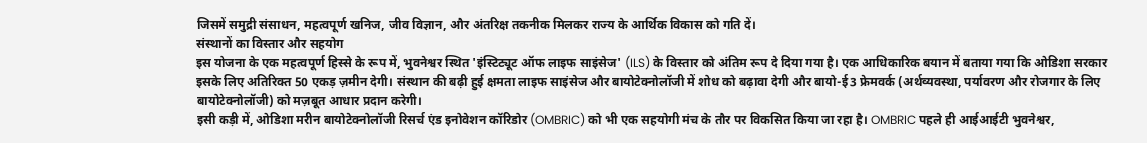जिसमें समुद्री संसाधन, महत्वपूर्ण खनिज, जीव विज्ञान, और अंतरिक्ष तकनीक मिलकर राज्य के आर्थिक विकास को गति दें।
संस्थानों का विस्तार और सहयोग
इस योजना के एक महत्वपूर्ण हिस्से के रूप में, भुवनेश्वर स्थित 'इंस्टिट्यूट ऑफ लाइफ साइंसेज' (ILS) के विस्तार को अंतिम रूप दे दिया गया है। एक आधिकारिक बयान में बताया गया कि ओडिशा सरकार इसके लिए अतिरिक्त 50 एकड़ ज़मीन देगी। संस्थान की बढ़ी हुई क्षमता लाइफ साइंसेज और बायोटेक्नोलॉजी में शोध को बढ़ावा देगी और बायो-ई3 फ्रेमवर्क (अर्थव्यवस्था, पर्यावरण और रोजगार के लिए बायोटेक्नोलॉजी) को मज़बूत आधार प्रदान करेगी।
इसी कड़ी में, ओडिशा मरीन बायोटेक्नोलॉजी रिसर्च एंड इनोवेशन कॉरिडोर (OMBRIC) को भी एक सहयोगी मंच के तौर पर विकसित किया जा रहा है। OMBRIC पहले ही आईआईटी भुवनेश्वर,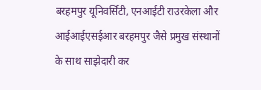बरहमपुर यूनिवर्सिटी, एनआईटी राउरकेला और आईआईएसईआर बरहमपुर जैसे प्रमुख संस्थानों के साथ साझेदारी कर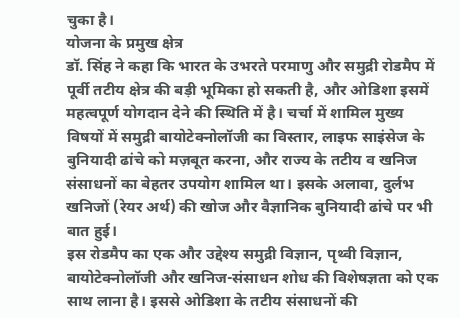चुका है।
योजना के प्रमुख क्षेत्र
डॉ. सिंह ने कहा कि भारत के उभरते परमाणु और समुद्री रोडमैप में पूर्वी तटीय क्षेत्र की बड़ी भूमिका हो सकती है, और ओडिशा इसमें महत्वपूर्ण योगदान देने की स्थिति में है। चर्चा में शामिल मुख्य विषयों में समुद्री बायोटेक्नोलॉजी का विस्तार, लाइफ साइंसेज के बुनियादी ढांचे को मज़बूत करना, और राज्य के तटीय व खनिज संसाधनों का बेहतर उपयोग शामिल था। इसके अलावा, दुर्लभ खनिजों (रेयर अर्थ) की खोज और वैज्ञानिक बुनियादी ढांचे पर भी बात हुई।
इस रोडमैप का एक और उद्देश्य समुद्री विज्ञान, पृथ्वी विज्ञान, बायोटेक्नोलॉजी और खनिज-संसाधन शोध की विशेषज्ञता को एक साथ लाना है। इससे ओडिशा के तटीय संसाधनों की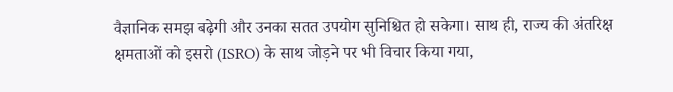वैज्ञानिक समझ बढ़ेगी और उनका सतत उपयोग सुनिश्चित हो सकेगा। साथ ही, राज्य की अंतरिक्ष क्षमताओं को इसरो (ISRO) के साथ जोड़ने पर भी विचार किया गया,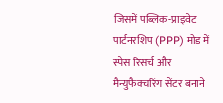जिसमें पब्लिक-प्राइवेट पार्टनरशिप (PPP) मोड में स्पेस रिसर्च और मैन्युफैक्चरिंग सेंटर बनाने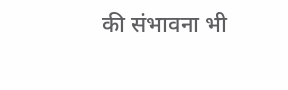की संभावना भी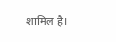शामिल है।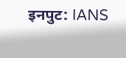इनपुट: IANS